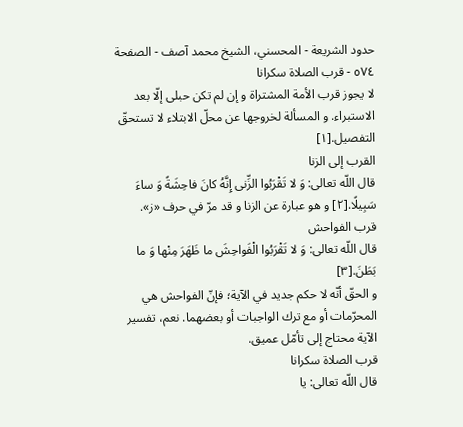حدود الشريعة - المحسني، الشيخ محمد آصف - الصفحة ٥٧٤ - قرب الصلاة سكرانا
لا يجوز قرب الأمة المشتراة و إن لم تكن حبلى إلّا بعد الاستبراء. و المسألة لخروجها عن محلّ الابتلاء لا تستحقّ التفصيل.[١]
القرب إلى الزنا
قال اللّه تعالى: وَ لا تَقْرَبُوا الزِّنى إِنَّهُ كانَ فاحِشَةً وَ ساءَ سَبِيلًا.[٢] و هو عبارة عن الزنا و قد مرّ في حرف «ز».
قرب الفواحش
قال اللّه تعالى: وَ لا تَقْرَبُوا الْفَواحِشَ ما ظَهَرَ مِنْها وَ ما بَطَنَ.[٣]
و الحقّ أنّه لا حكم جديد في الآية؛ فإنّ الفواحش هي المحرّمات أو مع ترك الواجبات أو بعضهما. نعم، تفسير الآية محتاج إلى تأمّل عميق.
قرب الصلاة سكرانا
قال اللّه تعالى: يا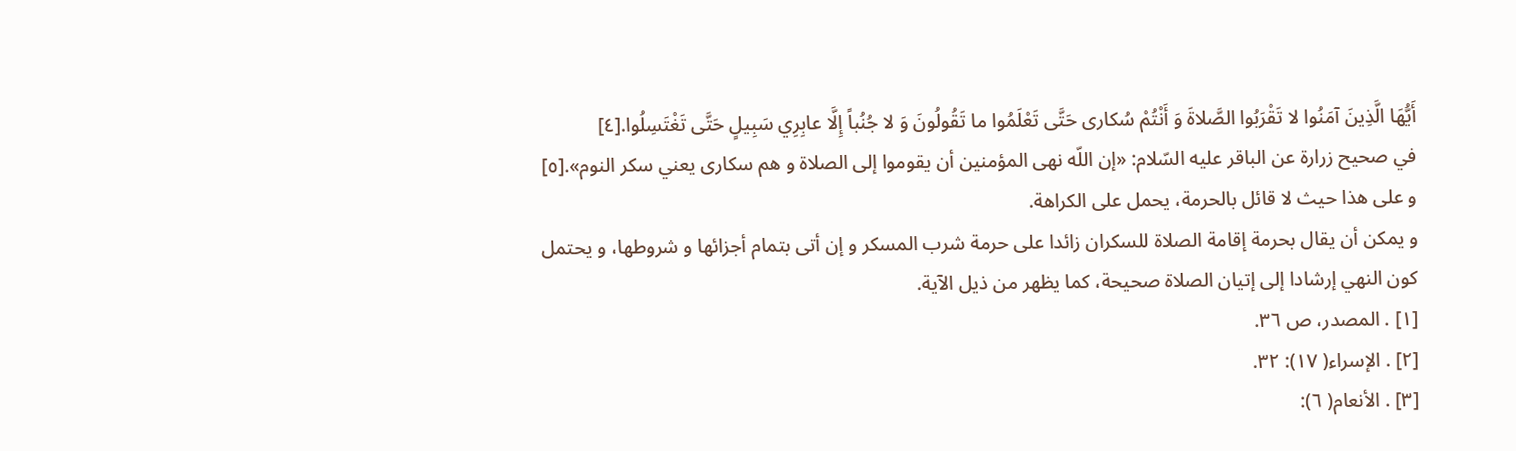أَيُّهَا الَّذِينَ آمَنُوا لا تَقْرَبُوا الصَّلاةَ وَ أَنْتُمْ سُكارى حَتَّى تَعْلَمُوا ما تَقُولُونَ وَ لا جُنُباً إِلَّا عابِرِي سَبِيلٍ حَتَّى تَغْتَسِلُوا.[٤]
في صحيح زرارة عن الباقر عليه السّلام: «إن اللّه نهى المؤمنين أن يقوموا إلى الصلاة و هم سكارى يعني سكر النوم».[٥]
و على هذا حيث لا قائل بالحرمة، يحمل على الكراهة.
و يمكن أن يقال بحرمة إقامة الصلاة للسكران زائدا على حرمة شرب المسكر و إن أتى بتمام أجزائها و شروطها، و يحتمل كون النهي إرشادا إلى إتيان الصلاة صحيحة، كما يظهر من ذيل الآية.
[١] . المصدر، ص ٣٦.
[٢] . الإسراء( ١٧): ٣٢.
[٣] . الأنعام( ٦):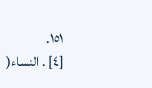١٥١.
[٤] . النساء(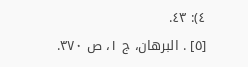٤): ٤٣.
[٥] . البرهان، ج ١، ص ٣٧٠.